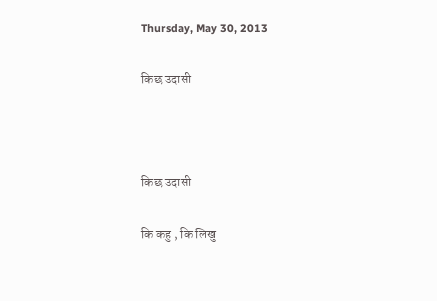Thursday, May 30, 2013

किछ उदासी



किछ उदासी

कि कहु , कि लिखु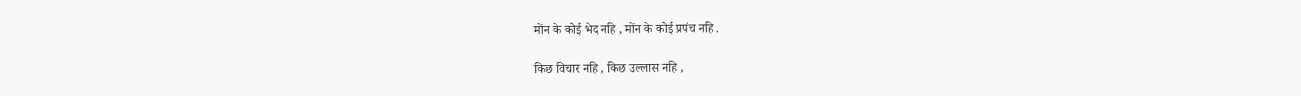मोंन के कोई भेद नहि , मोंन के कोई प्रपंच नहि .

किछ विचार नहि , किछ उल्लास नहि ,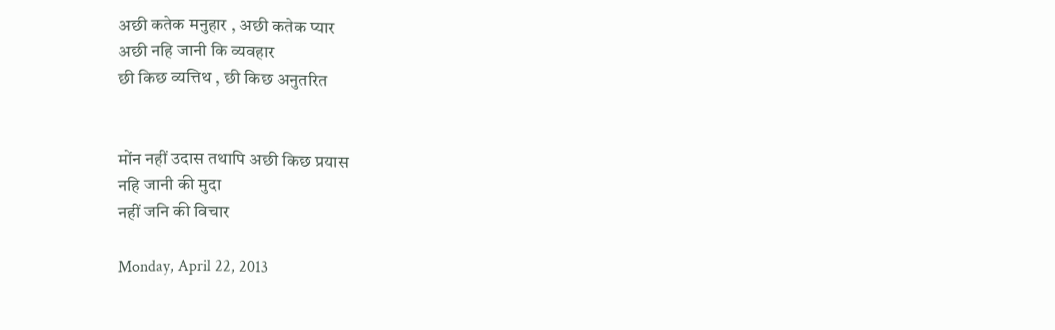अछी कतेक मनुहार , अछी कतेक प्यार
अछी नहि जानी कि व्यवहार
छी किछ व्यत्तिथ , छी किछ अनुतरित


मोंन नहीं उदास तथापि अछी किछ प्रयास
नहि जानी की मुदा
नहीं जनि की विचार

Monday, April 22, 2013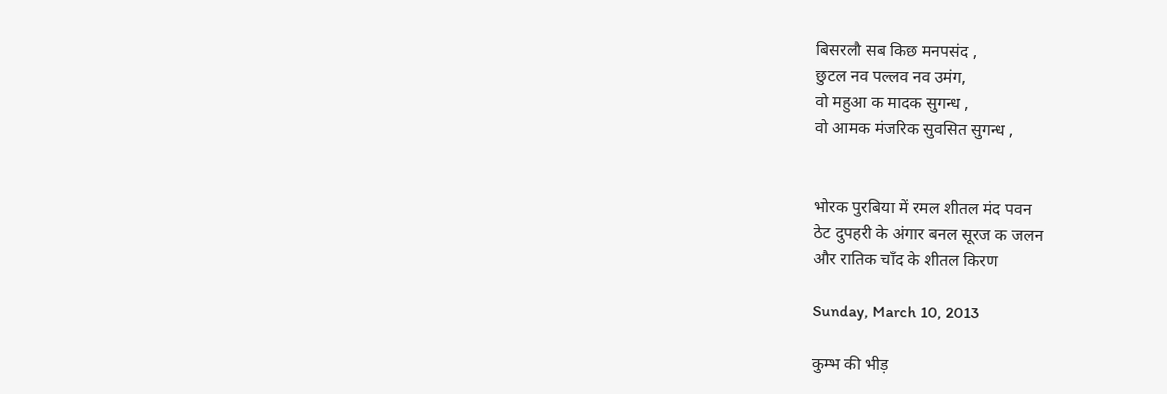बिसरलौ सब किछ मनपसंद ,
छुटल नव पल्लव नव उमंग,
वो महुआ क मादक सुगन्ध ,
वो आमक मंजरिक सुवसित सुगन्ध ,


भोरक पुरबिया में रमल शीतल मंद पवन
ठेट दुपहरी के अंगार बनल सूरज क जलन
और रातिक चाँद के शीतल किरण

Sunday, March 10, 2013

कुम्भ की भीड़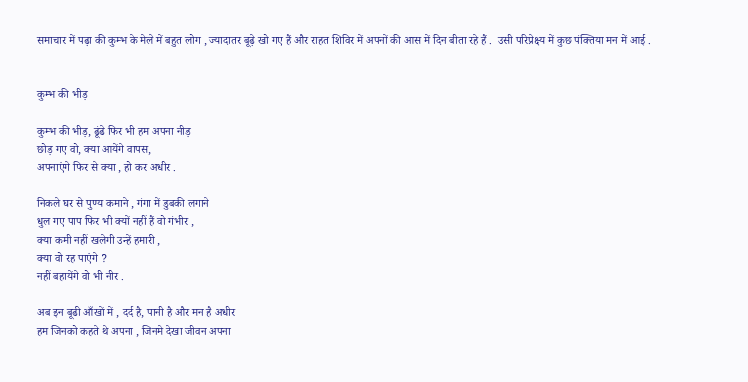समाचार में पढ़ा की कुम्भ के मेले में बहुत लोग , ज्यादातर बूढ़े खो गए हैं और राहत शिविर में अपनों की आस में दिन बीता रहे हैं .  उसी परिप्रेक्ष्य में कुछ पंक्तिया मन में आई .


कुम्भ की भीड़

कुम्भ की भीड़, ढूंढे फिर भी हम अपना नीड़
छोड़ गए वो, क्या आयेंगे वापस,
अपनाएंगे फिर से क्या , हो कर अधीर .

निकले घर से पुण्य कमाने , गंगा में डुबकी लगाने
धुल गए पाप फिर भी क्यों नहीं हैं वो गंभीर ,
क्या कमी नहीं खलेगी उन्हें हमारी ,
क्या वो रह पाएंगे ?
नहीं बहायेंगे वो भी नीर .

अब इन बूढी आँखों में , दर्द है, पानी है और मन है अधीर
हम जिनको कहते थे अपना , जिनमे देखा जीवन अपना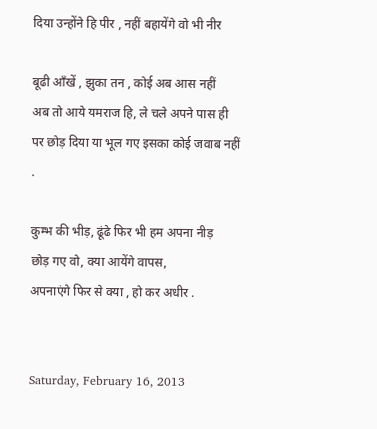दिया उन्होंने हि पीर , नहीं बहायेंगे वो भी नीर

बूढी आँखें , झुका तन , कोई अब आस नहीं
अब तो आये यमराज हि, ले चले अपने पास ही
पर छोड़ दिया या भूल गए इसका कोई जवाब नहीं .

कुम्भ की भीड़, ढूंढे फिर भी हम अपना नीड़
छोड़ गए वो, क्या आयेंगे वापस,
अपनाएंगे फिर से क्या , हो कर अधीर .


Saturday, February 16, 2013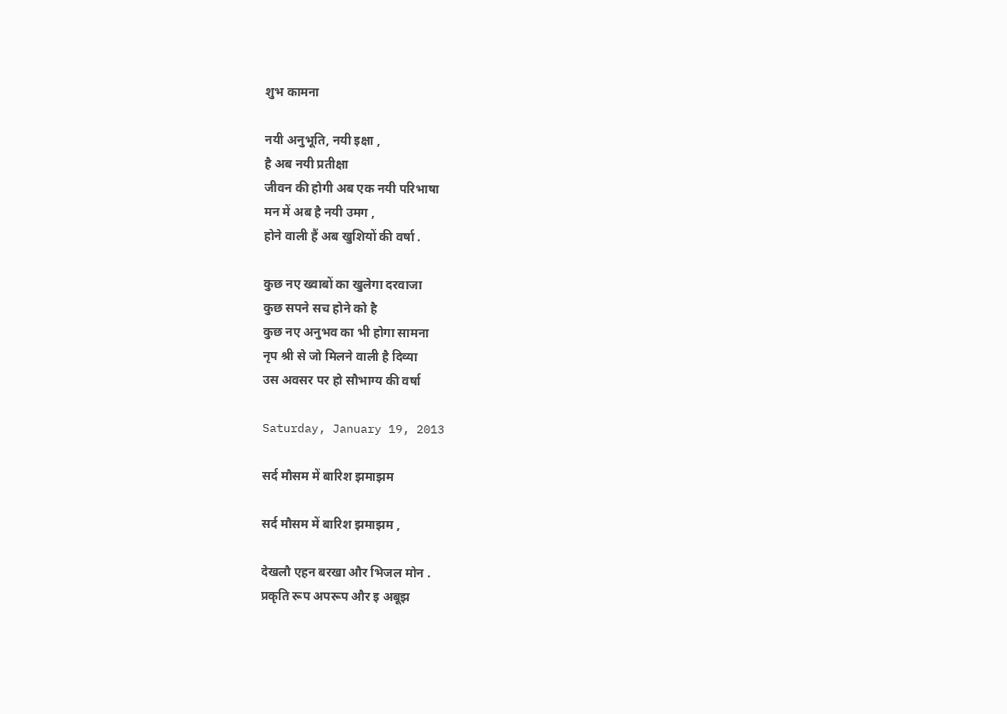शुभ कामना

नयी अनुभूति, नयी इक्षा ,
है अब नयी प्रतीक्षा
जीवन की होगी अब एक नयी परिभाषा
मन में अब है नयी उमग ,
होने वाली हैं अब खुशियों की वर्षा .

कुछ नए ख्वाबों का खुलेगा दरवाजा
कुछ सपने सच होने को है
कुछ नए अनुभव का भी होगा सामना
नृप श्री से जो मिलने वाली है दिव्या
उस अवसर पर हो सौभाग्य की वर्षा

Saturday, January 19, 2013

सर्द मौसम में बारिश झमाझम

सर्द मौसम में बारिश झमाझम ,

देखलौ एहन बरखा और भिजल मोन .
प्रकृति रूप अपरूप और इ अबूझ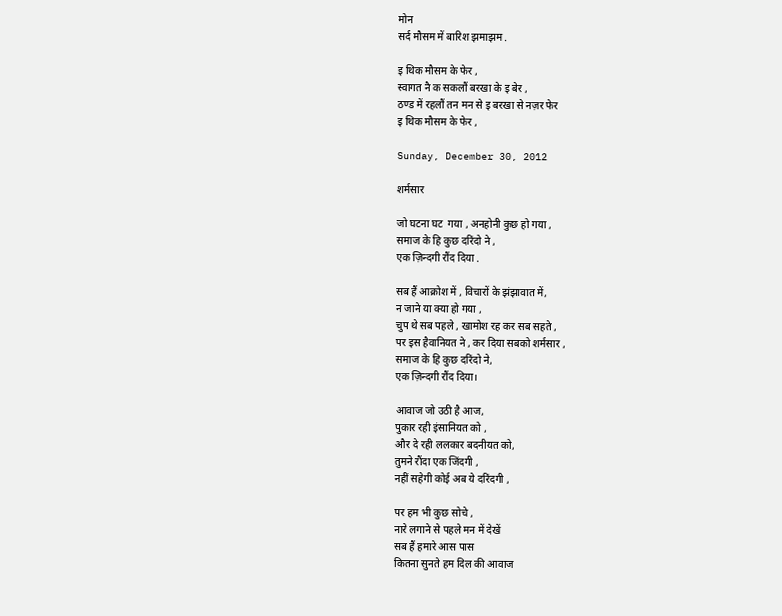मोन
सर्द मौसम में बारिश झमाझम .

इ थिक मौसम के फेर ,
स्वागत नै क सकलौं बरखा के इ बेर ,
ठण्ड में रहलौं तन मन से इ बरखा से नज़र फेर
इ थिक मौसम के फेर ,

Sunday, December 30, 2012

शर्मसार

जो घटना घट  गया , अनहोनी कुछ हो गया ,
समाज के हि कुछ दरिंदो ने ,
एक ज़िन्दगी रौंद दिया .

सब हैं आक्रोश में , विचारों के झंझावात में,
न जाने या क्या हो गया ,
चुप थे सब पहले , खामोश रह कर सब सहते ,
पर इस हैवानियत ने , कर दिया सबको शर्मसार ,
समाज के हि कुछ दरिंदो ने,
एक ज़िन्दगी रौंद दिया।

आवाज जो उठी है आज,
पुकार रही इंसानियत को ,
और दे रही ललकार बदनीयत को,
तुमने रौंदा एक जिंदगी ,
नहीं सहेगी कोई अब ये दरिंदगी ,

पर हम भी कुछ सोचे ,
नारे लगाने से पहले मन में देखें
सब हैं हमारे आस पास
कितना सुनते हम दिल की आवाज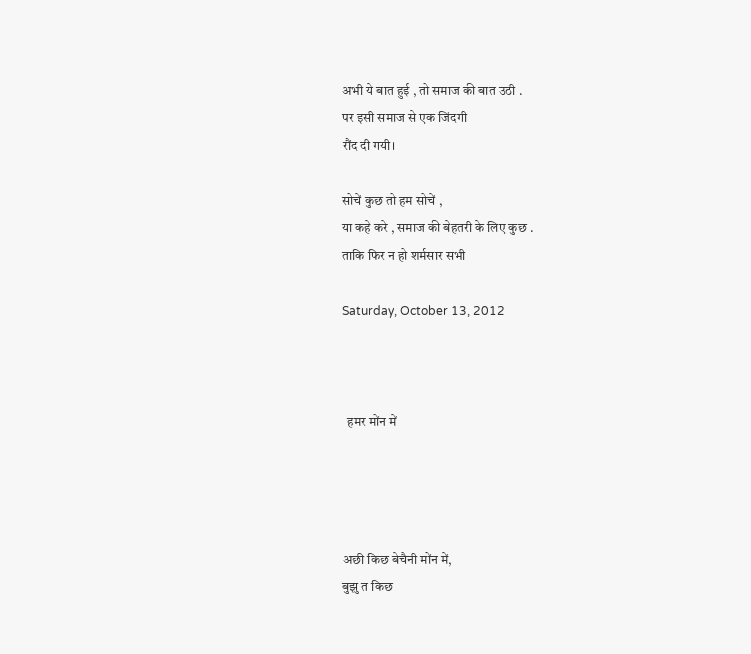अभी ये बात हुई , तो समाज की बात उठी .
पर इसी समाज से एक जिंदगी
रौंद दी गयी।

सोचें कुछ तो हम सोचें ,
या कहे करे , समाज की बेहतरी के लिए कुछ .
ताकि फिर न हो शर्मसार सभी

Saturday, October 13, 2012



  हमर मोंन में




अछी किछ बेचैनी मोंन में,
बुझु त किछ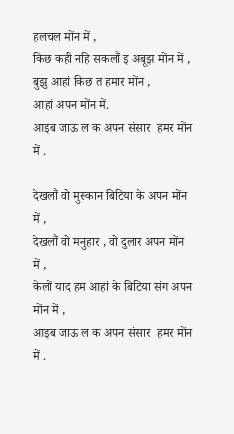हलचल मोंन में ,
किछ कही नहि सकलौं इ अबूझ मोंन में ,
बुझु आहां किछ त हमार मोंन ,
आहां अपन मोंन में.
आइब जाऊ ल क अपन संसार  हमर मोंन में .

देखलौं वो मुस्कान बिटिया के अपन मोंन में ,
देखलौं वो मनुहार , वो दुलार अपन मोंन में ,
केलों याद हम आहां के बिटिया संग अपन मोंन में ,
आइब जाऊ ल क अपन संसार  हमर मोंन में .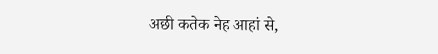अछी कतेक नेह आहां से,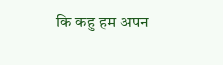कि कहु हम अपन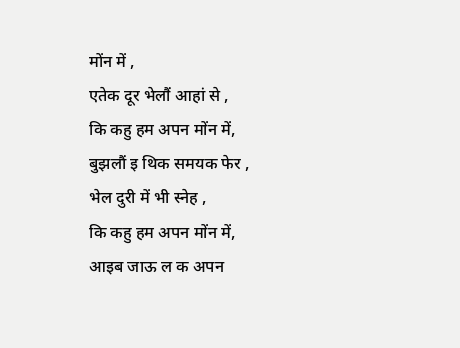मोंन में ,
एतेक दूर भेलौं आहां से ,
कि कहु हम अपन मोंन में,
बुझलौं इ थिक समयक फेर ,
भेल दुरी में भी स्नेह ,
कि कहु हम अपन मोंन में,
आइब जाऊ ल क अपन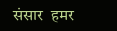संसार  हमर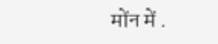मोंन में .